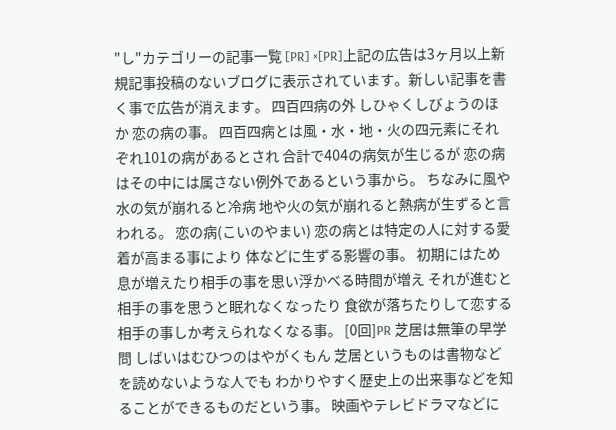"し"カテゴリーの記事一覧 [PR] ×[PR]上記の広告は3ヶ月以上新規記事投稿のないブログに表示されています。新しい記事を書く事で広告が消えます。 四百四病の外 しひゃくしびょうのほか 恋の病の事。 四百四病とは風・水・地・火の四元素にそれぞれ101の病があるとされ 合計で404の病気が生じるが 恋の病はその中には属さない例外であるという事から。 ちなみに風や水の気が崩れると冷病 地や火の気が崩れると熱病が生ずると言われる。 恋の病(こいのやまい) 恋の病とは特定の人に対する愛着が高まる事により 体などに生ずる影響の事。 初期にはため息が増えたり相手の事を思い浮かべる時間が増え それが進むと相手の事を思うと眠れなくなったり 食欲が落ちたりして恋する相手の事しか考えられなくなる事。 [0回]PR 芝居は無筆の早学問 しばいはむひつのはやがくもん 芝居というものは書物などを読めないような人でも わかりやすく歴史上の出来事などを知ることができるものだという事。 映画やテレビドラマなどに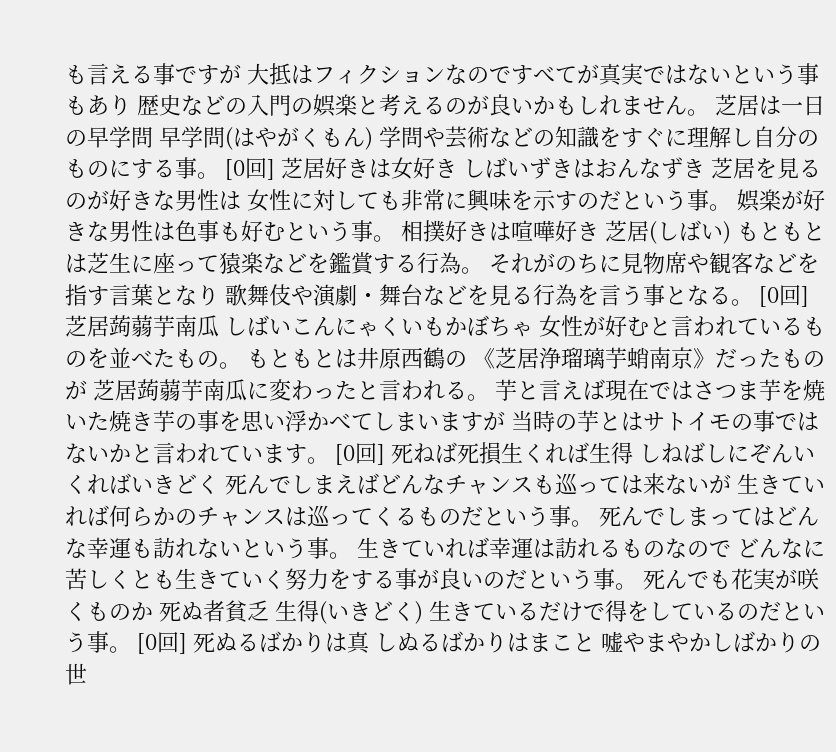も言える事ですが 大抵はフィクションなのですべてが真実ではないという事もあり 歴史などの入門の娯楽と考えるのが良いかもしれません。 芝居は一日の早学問 早学問(はやがくもん) 学問や芸術などの知識をすぐに理解し自分のものにする事。 [0回] 芝居好きは女好き しばいずきはおんなずき 芝居を見るのが好きな男性は 女性に対しても非常に興味を示すのだという事。 娯楽が好きな男性は色事も好むという事。 相撲好きは喧嘩好き 芝居(しばい) もともとは芝生に座って猿楽などを鑑賞する行為。 それがのちに見物席や観客などを指す言葉となり 歌舞伎や演劇・舞台などを見る行為を言う事となる。 [0回] 芝居蒟蒻芋南瓜 しばいこんにゃくいもかぼちゃ 女性が好むと言われているものを並べたもの。 もともとは井原西鶴の 《芝居浄瑠璃芋蛸南京》だったものが 芝居蒟蒻芋南瓜に変わったと言われる。 芋と言えば現在ではさつま芋を焼いた焼き芋の事を思い浮かべてしまいますが 当時の芋とはサトイモの事ではないかと言われています。 [0回] 死ねば死損生くれば生得 しねばしにぞんいくればいきどく 死んでしまえばどんなチャンスも巡っては来ないが 生きていれば何らかのチャンスは巡ってくるものだという事。 死んでしまってはどんな幸運も訪れないという事。 生きていれば幸運は訪れるものなので どんなに苦しくとも生きていく努力をする事が良いのだという事。 死んでも花実が咲くものか 死ぬ者貧乏 生得(いきどく) 生きているだけで得をしているのだという事。 [0回] 死ぬるばかりは真 しぬるばかりはまこと 嘘やまやかしばかりの世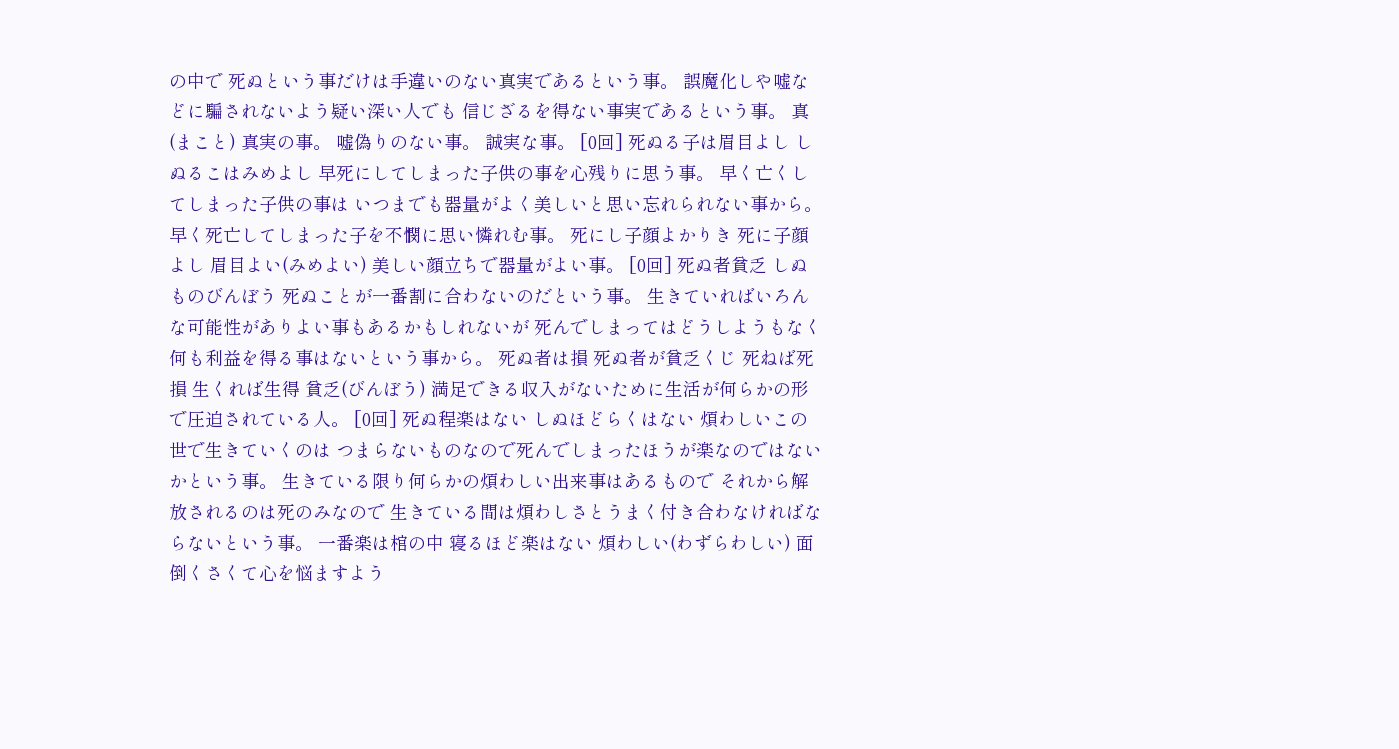の中で 死ぬという事だけは手違いのない真実であるという事。 誤魔化しや嘘などに騙されないよう疑い深い人でも 信じざるを得ない事実であるという事。 真(まこと) 真実の事。 嘘偽りのない事。 誠実な事。 [0回] 死ぬる子は眉目よし しぬるこはみめよし 早死にしてしまった子供の事を心残りに思う事。 早く亡くしてしまった子供の事は いつまでも器量がよく美しいと思い忘れられない事から。 早く死亡してしまった子を不憫に思い憐れむ事。 死にし子顔よかりき 死に子顔よし 眉目よい(みめよい) 美しい顔立ちで器量がよい事。 [0回] 死ぬ者貧乏 しぬものびんぼう 死ぬことが一番割に合わないのだという事。 生きていればいろんな可能性がありよい事もあるかもしれないが 死んでしまってはどうしようもなく何も利益を得る事はないという事から。 死ぬ者は損 死ぬ者が貧乏くじ 死ねば死損 生くれば生得 貧乏(びんぼう) 満足できる収入がないために生活が何らかの形で圧迫されている人。 [0回] 死ぬ程楽はない しぬほどらくはない 煩わしいこの世で生きていくのは つまらないものなので死んでしまったほうが楽なのではないかという事。 生きている限り何らかの煩わしい出来事はあるもので それから解放されるのは死のみなので 生きている間は煩わしさとうまく付き合わなければならないという事。 一番楽は棺の中 寝るほど楽はない 煩わしい(わずらわしい) 面倒くさくて心を悩ますよう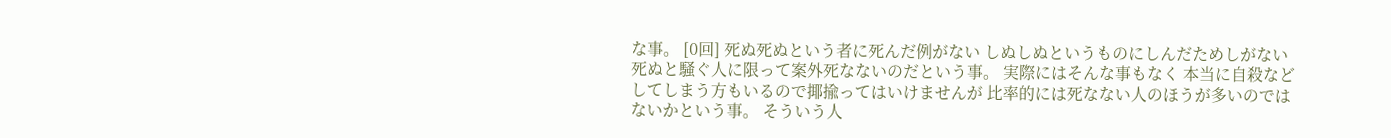な事。 [0回] 死ぬ死ぬという者に死んだ例がない しぬしぬというものにしんだためしがない 死ぬと騒ぐ人に限って案外死なないのだという事。 実際にはそんな事もなく 本当に自殺などしてしまう方もいるので揶揄ってはいけませんが 比率的には死なない人のほうが多いのではないかという事。 そういう人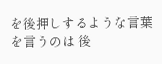を後押しするような言葉を言うのは 後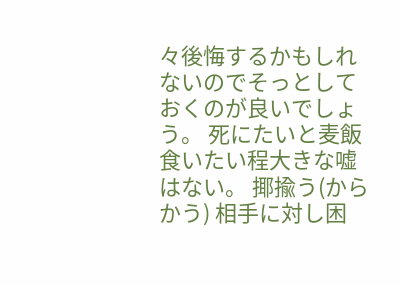々後悔するかもしれないのでそっとしておくのが良いでしょう。 死にたいと麦飯食いたい程大きな嘘はない。 揶揄う(からかう) 相手に対し困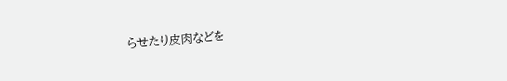らせたり皮肉などを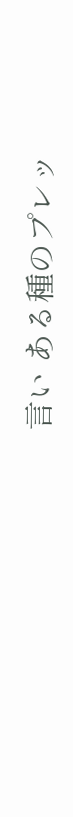言い ある種のプレッ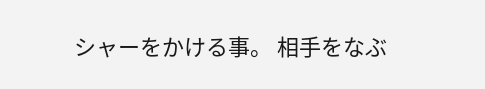シャーをかける事。 相手をなぶ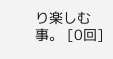り楽しむ事。 [0回]